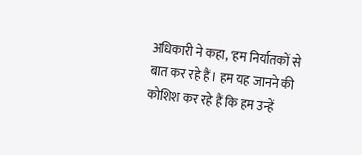अधिकारी ने कहा, 'हम निर्यातकों से बात कर रहे हैं। हम यह जानने की कोशिश कर रहे हैं कि हम उन्हें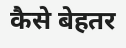कैसे बेहतर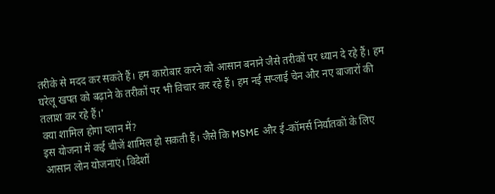तरीके से मदद कर सकते हैं। हम कारोबार करने को आसान बनाने जैसे तरीकों पर ध्यान दे रहे हैं। हम घरेलू खपत को बढ़ाने के तरीकों पर भी विचार कर रहे हैं। हम नई सप्लाई चेन और नए बाजारों की तलाश कर रहे हैं।'
क्या शामिल होगा प्लान में?
इस योजना में कई चीजें शामिल हो सकती हैं। जैसे कि MSME और ई-कॉमर्स निर्यातकों के लिए आसान लोन योजनाएं। विदेशों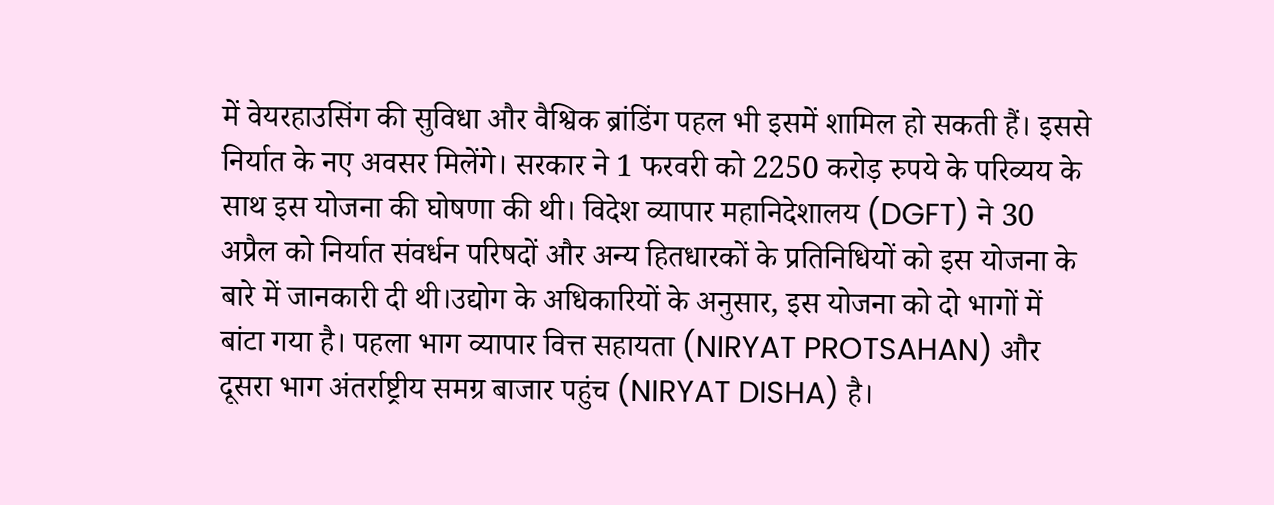में वेयरहाउसिंग की सुविधा और वैश्विक ब्रांडिंग पहल भी इसमें शामिल हो सकती हैं। इससे निर्यात के नए अवसर मिलेंगे। सरकार ने 1 फरवरी को 2250 करोड़ रुपये के परिव्यय के साथ इस योजना की घोषणा की थी। विदेश व्यापार महानिदेशालय (DGFT) ने 30 अप्रैल को निर्यात संवर्धन परिषदों और अन्य हितधारकों के प्रतिनिधियों को इस योजना के बारे में जानकारी दी थी।उद्योग के अधिकारियों के अनुसार, इस योजना को दो भागों में बांटा गया है। पहला भाग व्यापार वित्त सहायता (NIRYAT PROTSAHAN) और दूसरा भाग अंतर्राष्ट्रीय समग्र बाजार पहुंच (NIRYAT DISHA) है।